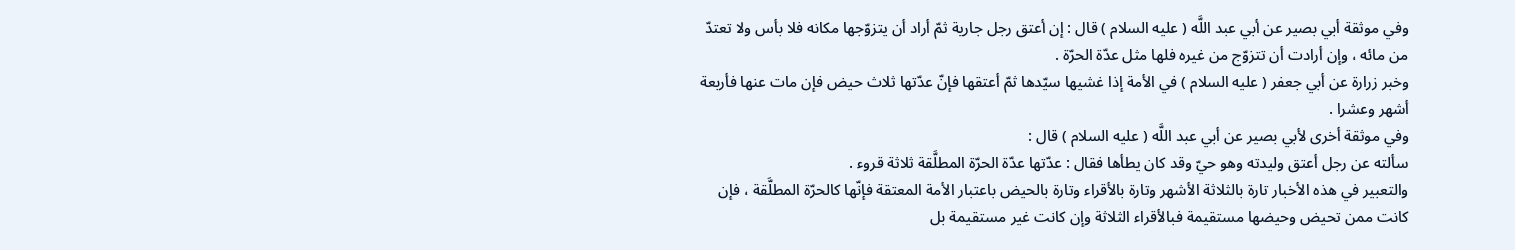وفي موثقة أبي بصير عن أبي عبد اللَّه ( عليه السلام ) قال : إن أعتق رجل جارية ثمّ أراد أن يتزوّجها مكانه فلا بأس ولا تعتدّ من مائه ، وإن أرادت أن تتزوّج من غيره فلها مثل عدّة الحرّة .
وخبر زرارة عن أبي جعفر ( عليه السلام ) في الأمة إذا غشيها سيّدها ثمّ أعتقها فإنّ عدّتها ثلاث حيض فإن مات عنها فأربعة أشهر وعشرا .
وفي موثقة أخرى لأبي بصير عن أبي عبد اللَّه ( عليه السلام ) قال :
سألته عن رجل أعتق وليدته وهو حيّ وقد كان يطأها فقال : عدّتها عدّة الحرّة المطلَّقة ثلاثة قروء .
والتعبير في هذه الأخبار تارة بالثلاثة الأشهر وتارة بالأقراء وتارة بالحيض باعتبار الأمة المعتقة فإنّها كالحرّة المطلَّقة ، فإن كانت ممن تحيض وحيضها مستقيمة فبالأقراء الثلاثة وإن كانت غير مستقيمة بل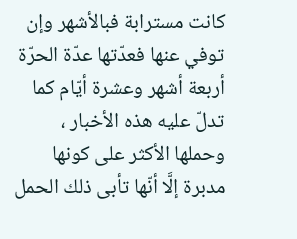كانت مسترابة فبالأشهر وإن توفي عنها فعدّتها عدّة الحرّة أربعة أشهر وعشرة أيّام كما تدلّ عليه هذه الأخبار ، وحملها الأكثر على كونها مدبرة إلَّا أنّها تأبى ذلك الحمل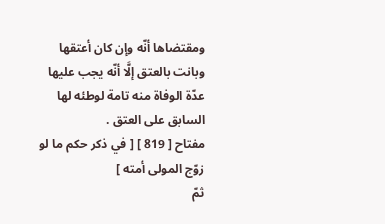ومقتضاها أنّه وإن كان أعتقها وبانت بالعتق إلَّا أنّه يجب عليها عدّة الوفاة منه تامة لوطئه لها السابق على العتق .
مفتاح [ 819 ] [ في ذكر حكم ما لو زوّج المولى أمته ]
ثمّ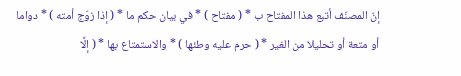إنّ المصنّف أتبع هذا المفتاح ب * ( مفتاح ) * في بيان حكم ما * ( إذا زوّج أمته ) * دواما أو متعة أو تحليلا من الغير * ( حرم عليه وطئها ) * والاستمتاع بها * ( إلَّا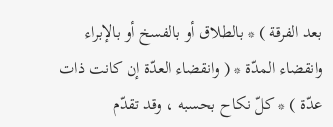بعد الفرقة ) * بالطلاق أو بالفسخ أو بالإبراء وانقضاء المدّة * ( وانقضاء العدّة إن كانت ذات عدّة ) * كلّ نكاح بحسبه ، وقد تقدّم